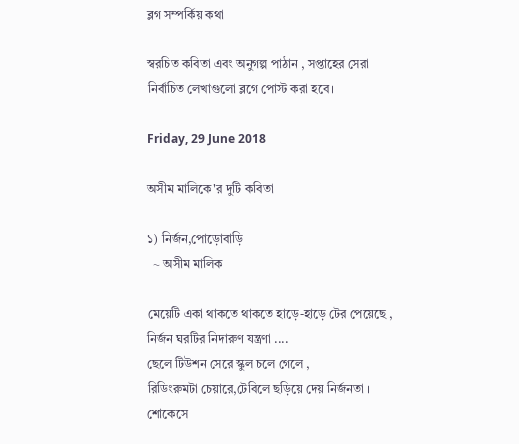ব্লগ সম্পর্কিয় কথা

স্বরচিত কবিতা এবং অনুগল্প পাঠান , সপ্তাহের সেরা নির্বাচিত লেখাগুলো ব্লগে পোস্ট করা হবে।

Friday, 29 June 2018

অসীম মালিকে'র দুটি কবিতা

১) নির্জন,পোড়োবাড়ি
  ~ অসীম মালিক

মেয়েটি একা থাকতে থাকতে হাড়ে-হাড়ে টের পেয়েছে ,
নির্জন ঘরটির নিদারুণ যন্ত্রণা ....
ছেলে টিউশন সেরে স্কুল চলে গেলে ,
রিডিংরুমটা চেয়ারে,টেবিলে ছড়িয়ে দেয় নির্জনতা ।
শোকেসে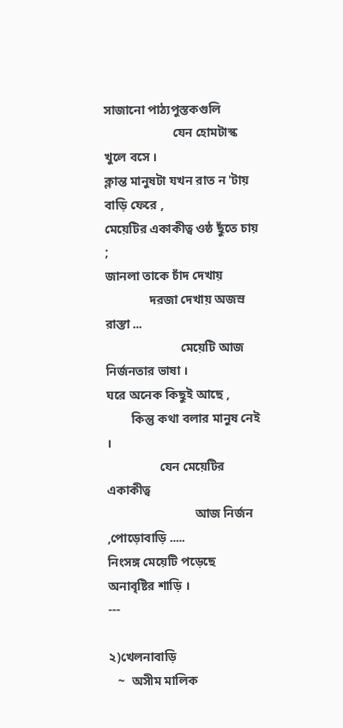সাজানো পাঠ্যপুস্তকগুলি
                      যেন হোমটাস্ক খুলে বসে ।
ক্লান্ত মানুষটা যখন রাত ন 'টায় বাড়ি ফেরে ,
মেয়েটির একাকীত্ব ওষ্ঠ ছুঁতে চায় ;
জানলা তাকে চাঁদ দেখায়
              দরজা দেখায় অজস্র রাস্তা ...
                        মেয়েটি আজ নির্জনতার ভাষা ।
ঘরে অনেক কিছুই আছে ,
        কিন্তু কথা বলার মানুষ নেই ।
                 যেন মেয়েটির একাকীত্ব
                            আজ নির্জন ,পোড়োবাড়ি .....
নিংসঙ্গ মেয়েটি পড়েছে অনাবৃষ্টির শাড়ি ।
---

২)খেলনাবাড়ি
   ~  অসীম মালিক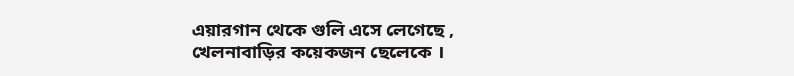এয়ারগান থেকে গুলি এসে লেগেছে ,
খেলনাবাড়ির কয়েকজন ছেলেকে ।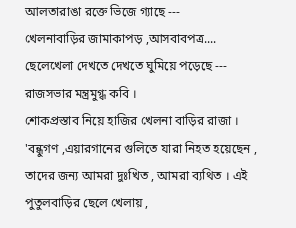আলতারাঙা রক্তে ভিজে গ্যাছে ---
খেলনাবাড়ির জামাকাপড় ,আসবাবপত্র....
ছেলেখেলা দেখতে দেখতে ঘুমিয়ে পড়েছে ---
রাজসভার মন্ত্রমুগ্ধ কবি ।
শোকপ্রস্তাব নিয়ে হাজির খেলনা বাড়ির রাজা ।
'বন্ধুগণ ,এয়ারগানের গুলিতে যারা নিহত হয়েছেন ,
তাদের জন্য আমরা দুঃখিত , আমরা ব্যথিত । এই পুতুলবাড়ির ছেলে খেলায় ,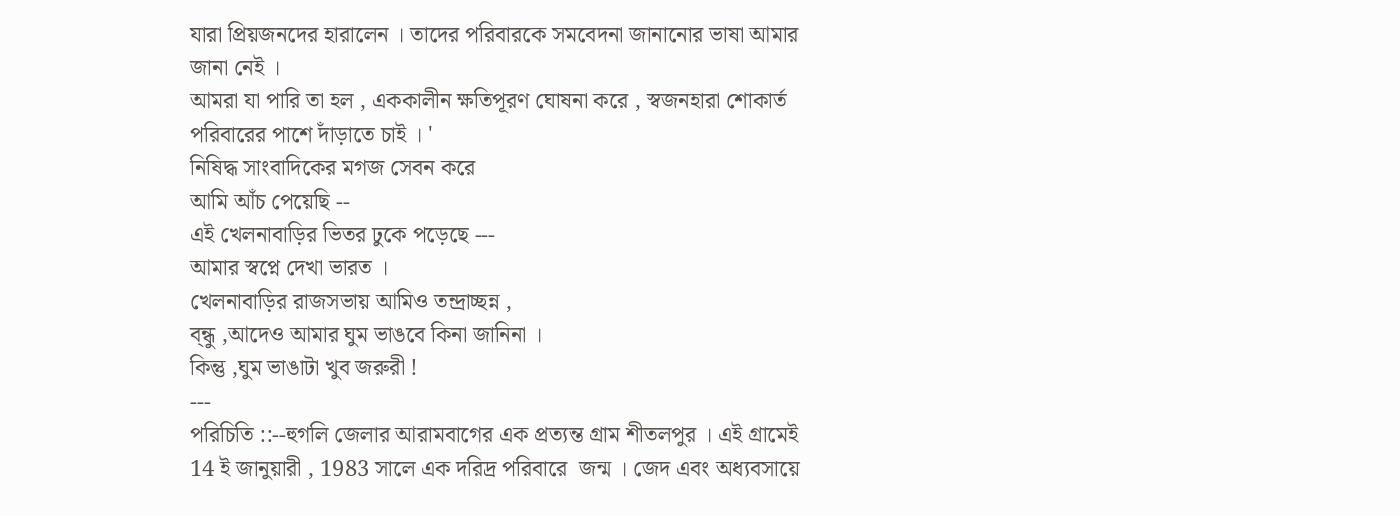যারা প্রিয়জনদের হারালেন । তাদের পরিবারকে সমবেদনা জানানোর ভাষা আমার জানা নেই ।
আমরা যা পারি তা হল , এককালীন ক্ষতিপূরণ ঘোষনা করে , স্বজনহারা শোকার্ত পরিবারের পাশে দাঁড়াতে চাই । '
নিষিদ্ধ সাংবাদিকের মগজ সেবন করে
আমি আঁচ পেয়েছি --
এই খেলনাবাড়ির ভিতর ঢুকে পড়েছে ---
আমার স্বপ্নে দেখা ভারত ।
খেলনাবাড়ির রাজসভায় আমিও তন্দ্রাচ্ছন্ন ,
ব্ন্ধু ,আদেও আমার ঘুম ভাঙবে কিনা জানিনা ।
কিন্তু ,ঘুম ভাঙাটা খুব জরুরী !
---
পরিচিতি ::--হুগলি জেলার আরামবাগের এক প্রত্যন্ত গ্রাম শীতলপুর । এই গ্রামেই 14 ই জানুয়ারী , 1983 সালে এক দরিদ্র পরিবারে  জন্ম । জেদ এবং অধ্যবসায়ে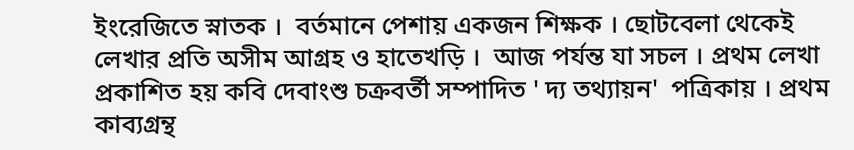ইংরেজিতে স্নাতক ।  বর্তমানে পেশায় একজন শিক্ষক । ছোটবেলা থেকেই লেখার প্রতি অসীম আগ্রহ ও হাতেখড়ি ।  আজ পর্যন্ত যা সচল । প্রথম লেখা প্রকাশিত হয় কবি দেবাংশু চক্রবর্তী সম্পাদিত ' দ্য তথ্যায়ন'  পত্রিকায় । প্রথম কাব্যগ্রন্থ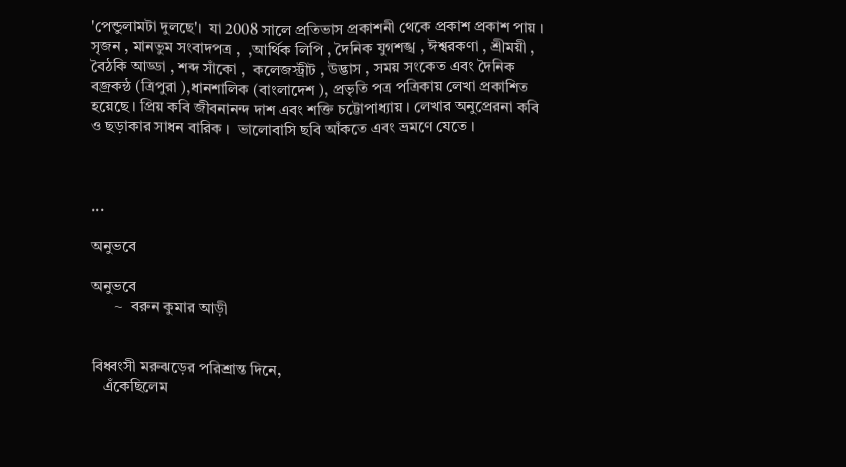'পেন্ডুলামটা দুলছে'।  যা 2008 সালে প্রতিভাস প্রকাশনী থেকে প্রকাশ প্রকাশ পায় । সৃজন , মানভুম সংবাদপত্র ,  ,আর্থিক লিপি , দৈনিক যুগশঙ্খ , ঈশ্বরকণা , শ্রীময়ী , বৈঠকি আড্ডা , শব্দ সাঁকো ,  কলেজস্ট্রীট , উদ্ভাস , সময় সংকেত এবং দৈনিক বজ্রকন্ঠ (ত্রিপুরা ),ধানশালিক (বাংলাদেশ ), প্রভৃতি পত্র পত্রিকায় লেখা প্রকাশিত হয়েছে । প্রিয় কবি জীবনানন্দ দাশ এবং শক্তি চট্টোপাধ্যায় । লেখার অনুপ্রেরনা কবি ও ছড়াকার সাধন বারিক ।  ভালোবাসি ছবি আঁকতে এবং ভ্রমণে যেতে ।



...

অনুভবে

অনুভবে
      ~  বরুন কুমার আড়ী


বিধ্বংসী মরুঝড়ের পরিশ্রান্ত দিনে,
   এঁকেছিলেম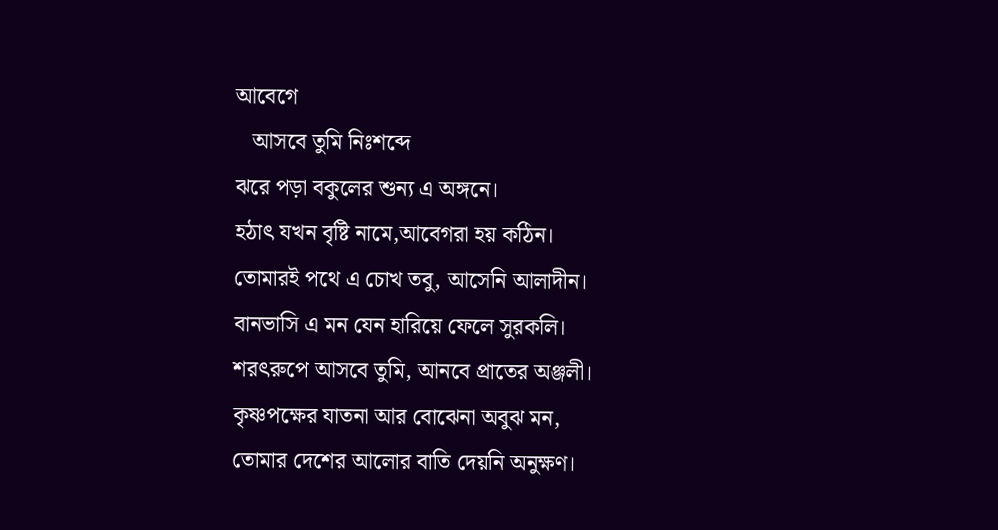আবেগে
   আসবে তুমি নিঃশব্দে
ঝরে পড়া বকুলের শুন্য এ অঙ্গনে।
হঠাৎ যখন বৃষ্টি নামে,আবেগরা হয় কঠিন।
তোমারই পথে এ চোখ তবু, আসেনি আলাদীন।
বানভাসি এ মন যেন হারিয়ে ফেলে সুরকলি।
শরৎরুপে আসবে তুমি, আনবে প্রাতের অঞ্জলী।
কৃষ্ণপক্ষের যাতনা আর বোঝেনা অবুঝ মন,
তোমার দেশের আলোর বাতি দেয়নি অনুক্ষণ।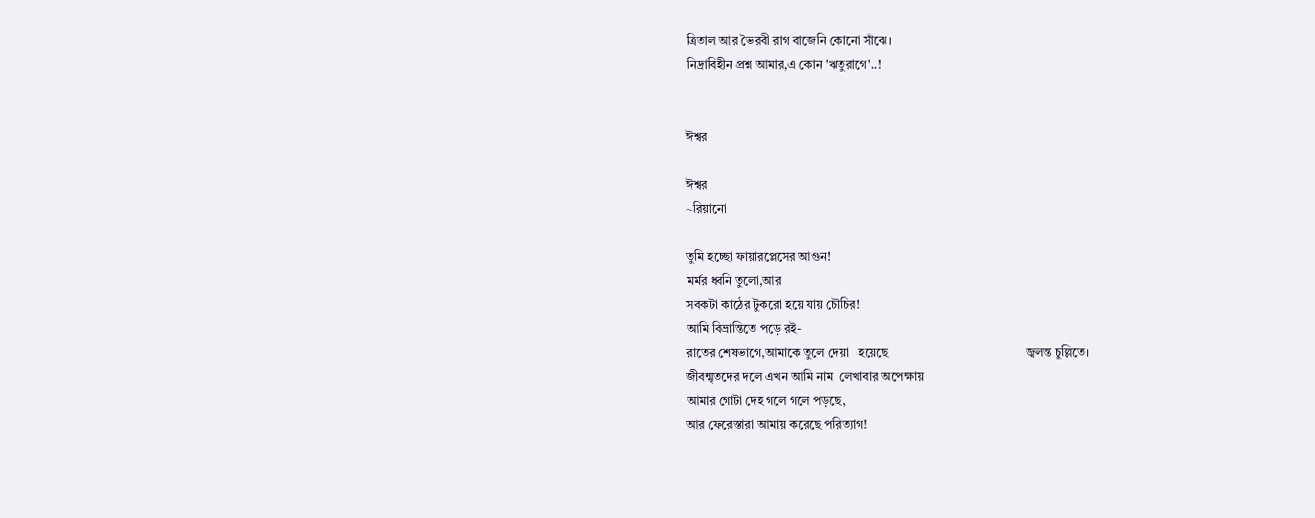ত্রিতাল আর ভৈরবী রাগ বাজেনি কোনো সাঁঝে।
নিদ্রাবিহীন প্রশ্ন আমার,এ কোন 'ঋতুরাগে'..!


ঈশ্বর

ঈশ্বর
~রিয়ানো

তুমি হচ্ছো ফায়ারপ্লেসের আগুন!
মর্মর ধ্বনি তুলো,আর
সবকটা কাঠের টুকরো হয়ে যায় চৌচির!
আমি বিভ্রান্তিতে পড়ে রই-
রাতের শেষভাগে,আমাকে তুলে দেয়া   হয়েছে                                            জ্বলন্ত চুল্লিতে।
জীবন্মৃতদের দলে এখন আমি নাম  লেখাবার অপেক্ষায়
আমার গোটা দেহ গলে গলে পড়ছে,
আর ফেরেস্তারা আমায় করেছে পরিত্যাগ!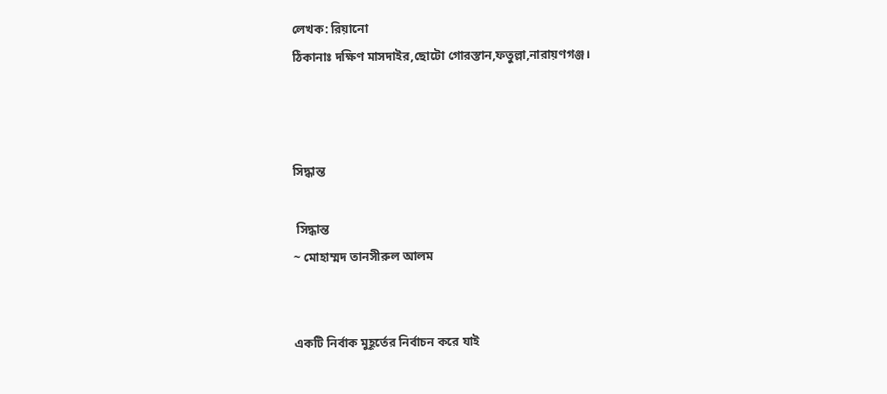লেখক: রিয়ানো
ঠিকানাঃ দক্ষিণ মাসদাইর,ছোটো গোরস্তান,ফতুল্লা,নারায়ণগঞ্জ।



সিদ্ধান্ত

 সিদ্ধান্ত
~ মোহাম্মদ তানসীরুল আলম


একটি নির্বাক মুহূর্তের নির্বাচন করে যাই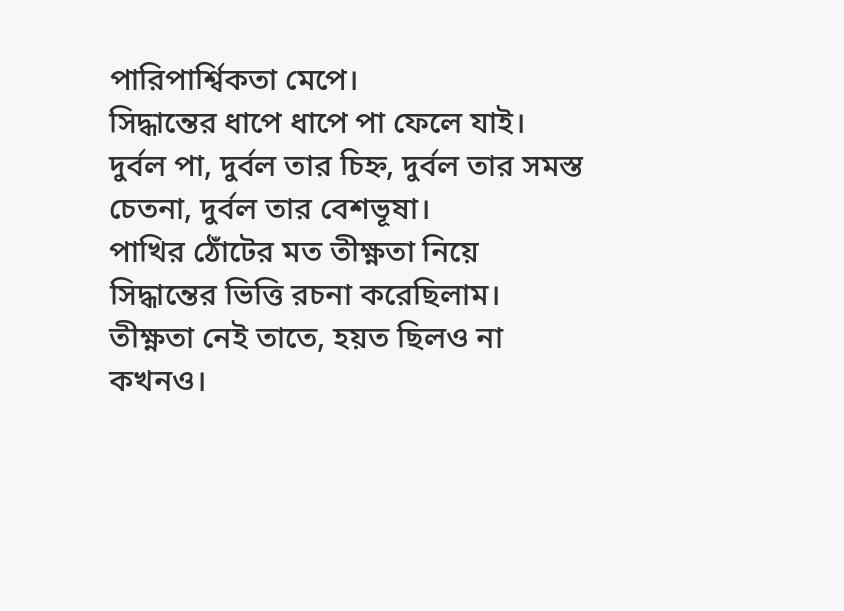পারিপার্শ্বিকতা মেপে।
সিদ্ধান্তের ধাপে ধাপে পা ফেলে যাই।
দুর্বল পা, দুর্বল তার চিহ্ন, দুর্বল তার সমস্ত চেতনা, দুর্বল তার বেশভূষা।
পাখির ঠোঁটের মত তীক্ষ্ণতা নিয়ে সিদ্ধান্তের ভিত্তি রচনা করেছিলাম।
তীক্ষ্ণতা নেই তাতে, হয়ত ছিলও না কখনও।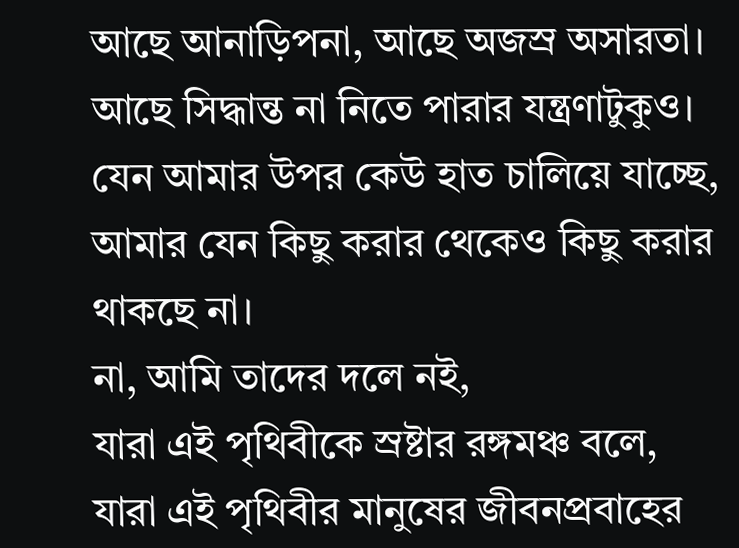আছে আনাড়িপনা, আছে অজস্র অসারতা।
আছে সিদ্ধান্ত না নিতে পারার যন্ত্রণাটুকুও।
যেন আমার উপর কেউ হাত চালিয়ে যাচ্ছে, আমার যেন কিছু করার থেকেও কিছু করার থাকছে না।
না, আমি তাদের দলে নই,
যারা এই পৃথিবীকে স্রষ্টার রঙ্গমঞ্চ বলে,
যারা এই পৃথিবীর মানুষের জীবনপ্রবাহের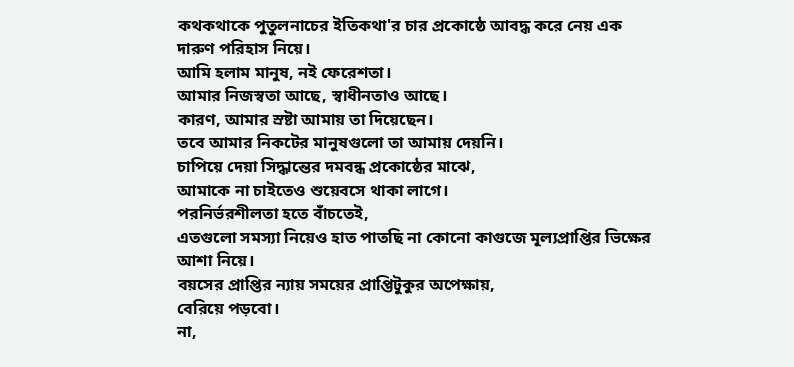কথকথাকে পুতুলনাচের ইতিকথা'র চার প্রকোষ্ঠে আবদ্ধ করে নেয় এক দারুণ পরিহাস নিয়ে।
আমি হলাম মানুষ, নই ফেরেশতা।
আমার নিজস্বতা আছে, স্বাধীনতাও আছে।
কারণ, আমার স্রষ্টা আমায় তা দিয়েছেন।
তবে আমার নিকটের মানুষগুলো তা আমায় দেয়নি।
চাপিয়ে দেয়া সিদ্ধান্তের দমবন্ধ প্রকোষ্ঠের মাঝে,
আমাকে না চাইতেও শুয়েবসে থাকা লাগে।
পরনির্ভরশীলতা হতে বাঁচতেই,
এতগুলো সমস্যা নিয়েও হাত পাতছি না কোনো কাগুজে মূল্যপ্রাপ্তির ভিক্ষের আশা নিয়ে।
বয়সের প্রাপ্তির ন্যায় সময়ের প্রাপ্তিটুকুর অপেক্ষায়,
বেরিয়ে পড়বো।
না,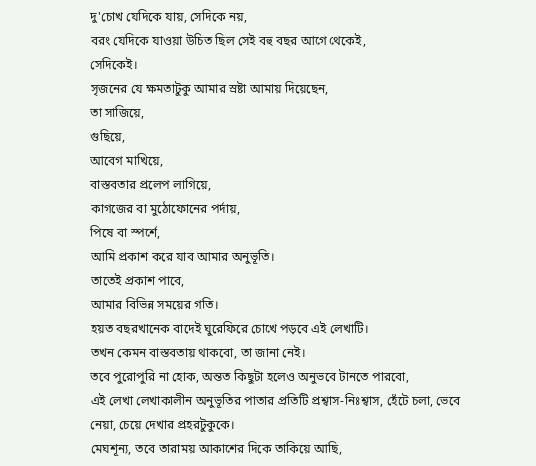দু'চোখ যেদিকে যায়, সেদিকে নয়,
বরং যেদিকে যাওয়া উচিত ছিল সেই বহু বছর আগে থেকেই,
সেদিকেই।
সৃজনের যে ক্ষমতাটুকু আমার স্রষ্টা আমায় দিয়েছেন,
তা সাজিয়ে,
গুছিয়ে,
আবেগ মাখিয়ে,
বাস্তবতার প্রলেপ লাগিয়ে,
কাগজের বা মুঠোফোনের পর্দায়,
পিষে বা স্পর্শে,
আমি প্রকাশ করে যাব আমার অনুভূতি।
তাতেই প্রকাশ পাবে,
আমার বিভিন্ন সময়ের গতি।
হয়ত বছরখানেক বাদেই ঘুরেফিরে চোখে পড়বে এই লেখাটি।
তখন কেমন বাস্তবতায় থাকবো, তা জানা নেই।
তবে পুরোপুরি না হোক, অন্তত কিছুটা হলেও অনুভবে টানতে পারবো,
এই লেখা লেখাকালীন অনুভূতির পাতার প্রতিটি প্রশ্বাস-নিঃশ্বাস, হেঁটে চলা, ভেবে নেয়া, চেয়ে দেখার প্রহরটুকুকে।
মেঘশূন্য, তবে তারাময় আকাশের দিকে তাকিয়ে আছি,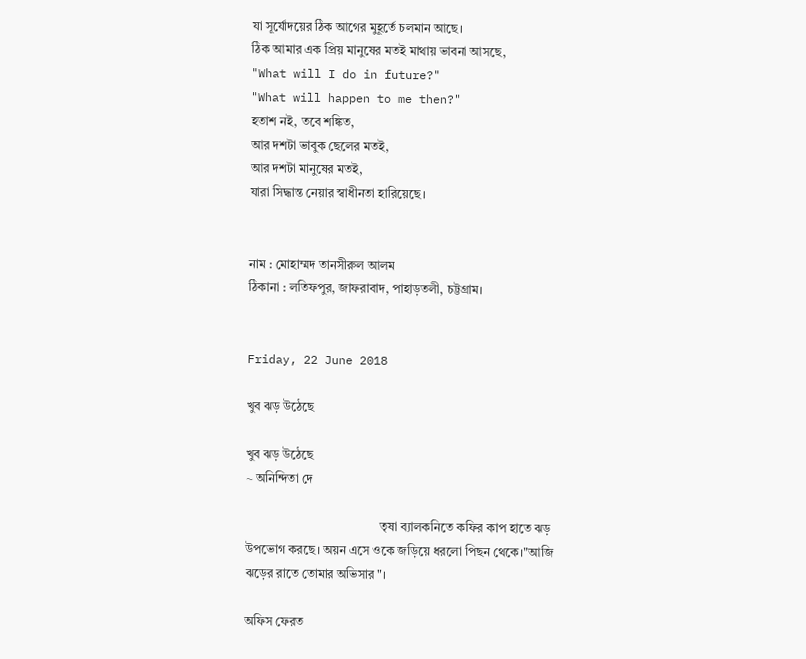যা সূর্যোদয়ের ঠিক আগের মুহূর্তে চলমান আছে।
ঠিক আমার এক প্রিয় মানুষের মতই মাথায় ভাবনা আসছে,
"What will I do in future?"
"What will happen to me then?"
হতাশ নই, তবে শঙ্কিত,
আর দশটা ভাবুক ছেলের মতই,
আর দশটা মানুষের মতই,
যারা সিদ্ধান্ত নেয়ার স্বাধীনতা হারিয়েছে।


নাম : মোহাম্মদ তানসীরুল আলম
ঠিকানা : লতিফপুর, জাফরাবাদ, পাহাড়তলী, চট্টগ্রাম।


Friday, 22 June 2018

খুব ঝড় উঠেছে

খুব ঝড় উঠেছে
~ অনিন্দিতা দে

                                           তৃষা ব্যালকনিতে কফির কাপ হাতে ঝড় উপভোগ করছে। অয়ন এসে ওকে জড়িয়ে ধরলো পিছন থেকে।"আজি ঝড়ের রাতে তোমার অভিসার"।

অফিস ফেরত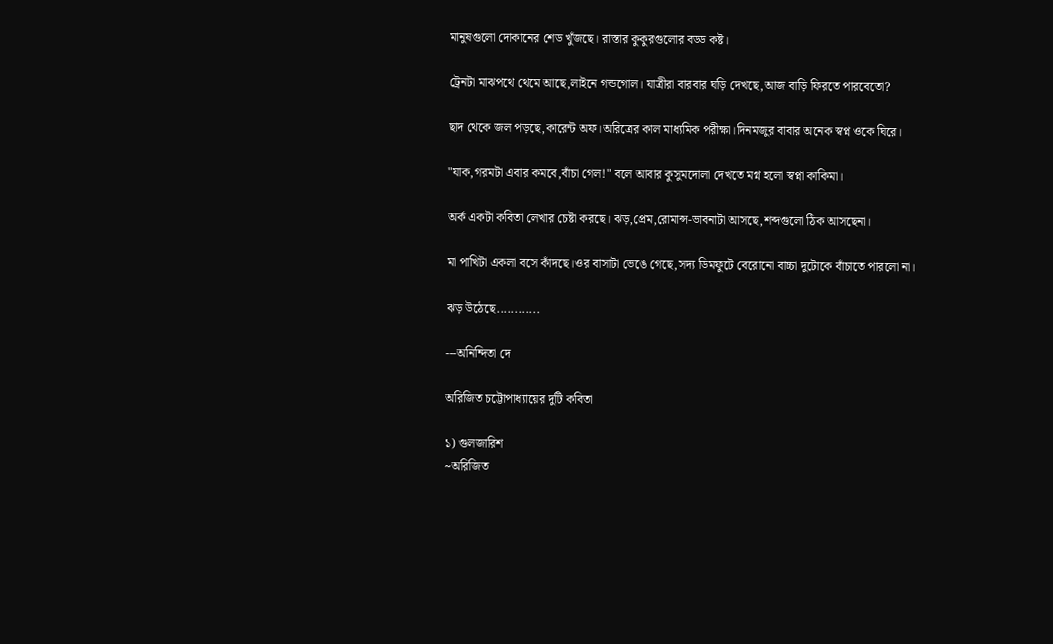মানুষগুলো দোকানের শেড খুঁজছে। রাস্তার কুকুরগুলোর বড্ড কষ্ট।

ট্রেনটা মাঝপথে থেমে আছে,লাইনে গন্ডগোল। যাত্রীরা বারবার ঘড়ি দেখছে,আজ বাড়ি ফিরতে পারবেতো?

ছাদ থেকে জল পড়ছে,কারেন্ট অফ।অরিত্রের কাল মাধ্যমিক পরীক্ষা।দিনমজুর বাবার অনেক স্বপ্ন ওকে ঘিরে।

"যাক,গরমটা এবার কমবে,বাঁচা গেল!" বলে আবার কুসুমদোলা দেখতে মগ্ন হলো স্বপ্না কাকিমা।

অর্ক একটা কবিতা লেখার চেষ্টা করছে। ঝড়,প্রেম,রোমান্স-ভাবনাটা আসছে,শব্দগুলো ঠিক আসছেনা।

মা পাখিটা একলা বসে কাঁদছে।ওর বাসাটা ভেঙে গেছে,সদ্য ডিমফুটে বেরোনো বাচ্চা দুটোকে বাঁচাতে পারলো না।

ঝড় উঠেছে............

---অনিন্দিতা দে

অরিজিত চট্টোপাধ্যায়ের দুটি কবিতা

১) গুলজারিশ
~অরিজিত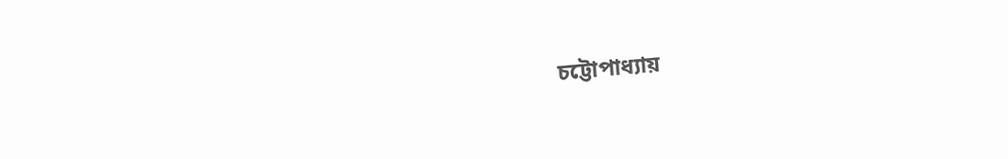চট্টোপাধ্যায়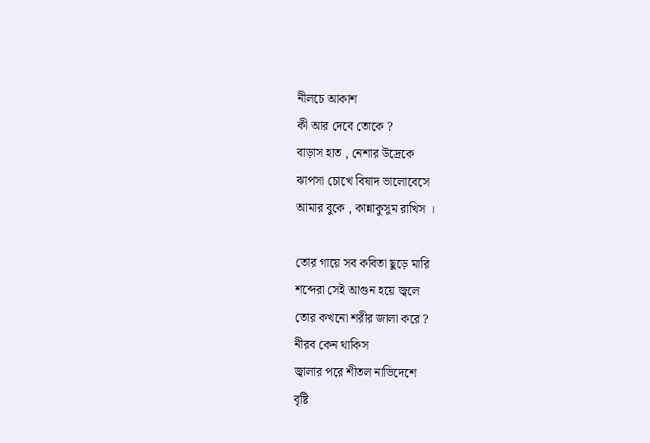নীলচে আকাশ
কী আর দেবে তোকে ?
বাড়াস হাত , নেশার উদ্রেকে
ঝাপসা চোখে বিষাদ ভালোবেসে
আমার বুকে , কান্নাকুসুম রাখিস ।

তোর গায়ে সব কবিতা ছুড়ে মারি
শব্দেরা সেই আগুন হয়ে জ্বলে
তোর কখনো শরীর জালা করে ?
নীরব কেন থাকিস
জ্বালার পরে শীতল নাভিদেশে
বৃষ্টি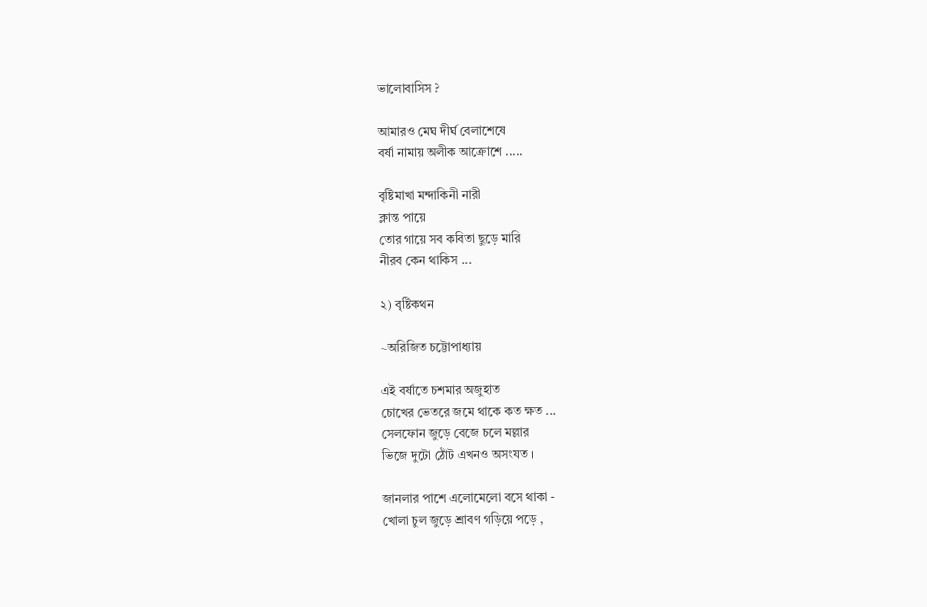ভালোবাসিস ?

আমারও মেঘ দীর্ঘ বেলাশেষে
বর্ষা নামায় অলীক আক্রোশে .....

বৃষ্টিমাখা মন্দাকিনী নারী
ক্লান্ত পায়ে
তোর গায়ে সব কবিতা ছুড়ে মারি
নীরব কেন থাকিস ...

২) বৃষ্টিকথন

~অরিজিত চট্টোপাধ্যায়

এই বর্ষাতে চশমার অজুহাত
চোখের ভেতরে জমে থাকে কত ক্ষত ...
সেলফোন জুড়ে বেজে চলে মল্লার
ভিজে দুটো ঠোঁট এখনও অসংযত ।

জানলার পাশে এলোমেলো বসে থাকা -
খোলা চুল জুড়ে শ্রাবণ গড়িয়ে পড়ে ,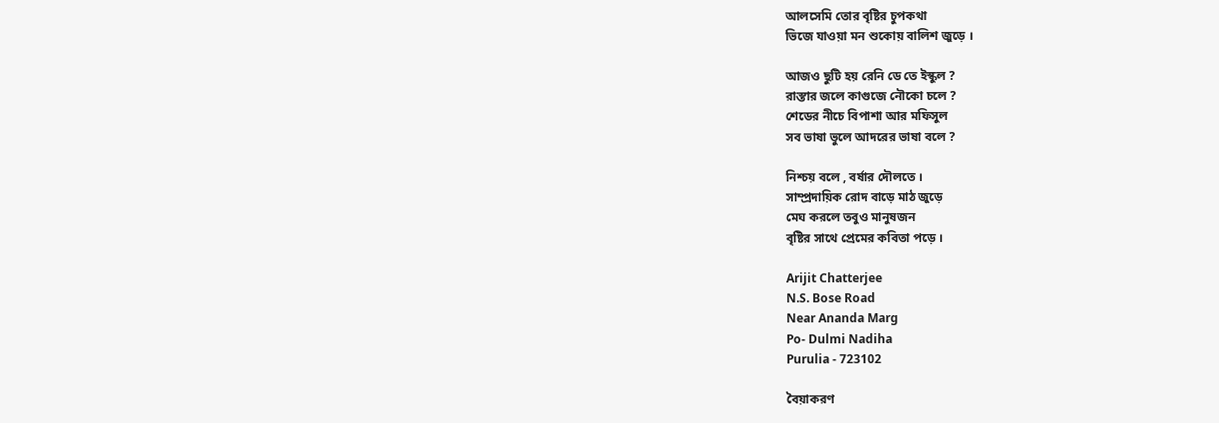আলসেমি তোর বৃষ্টির চুপকথা
ভিজে যাওয়া মন শুকোয় বালিশ জুড়ে ।

আজও ছুটি হয় রেনি ডে তে ইস্কুল ?
রাস্তার জলে কাগুজে নৌকো চলে ?
শেডের নীচে বিপাশা আর মফিসুল
সব ভাষা ভুলে আদরের ভাষা বলে ?

নিশ্চয় বলে , বর্ষার দৌলতে ।
সাম্প্রদায়িক রোদ বাড়ে মাঠ জুড়ে
মেঘ করলে তবুও মানুষজন
বৃষ্টির সাথে প্রেমের কবিতা পড়ে ।

Arijit Chatterjee
N.S. Bose Road
Near Ananda Marg
Po- Dulmi Nadiha
Purulia - 723102

বৈয়াকরণ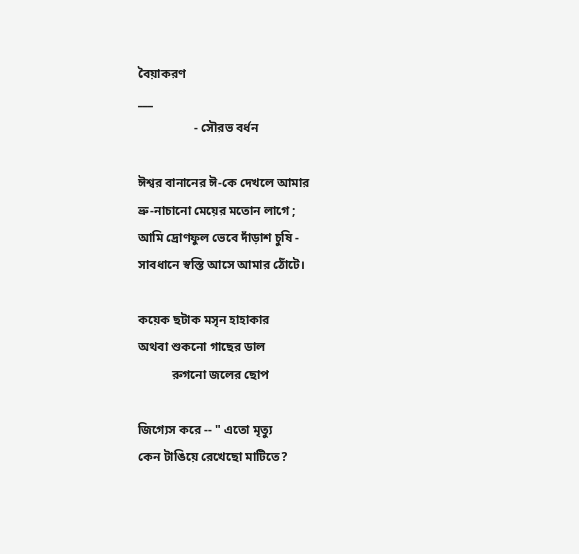বৈয়াকরণ
___
                  - সৌরভ বর্ধন

ঈশ্বর বানানের ঈ-কে দেখলে আমার
ভ্রু-নাচানো মেয়ের মতোন লাগে ;
আমি দ্রোণফুল ভেবে দাঁড়াশ চুষি -
সাবধানে স্বস্তি আসে আমার ঠোঁটে।

কয়েক ছটাক মসৃন হাহাকার
অথবা শুকনো গাছের ডাল
           রুগনো জলের ছোপ

জিগ্যেস করে -- " এতো মৃত্যু
কেন টাঙিয়ে রেখেছো মাটিতে?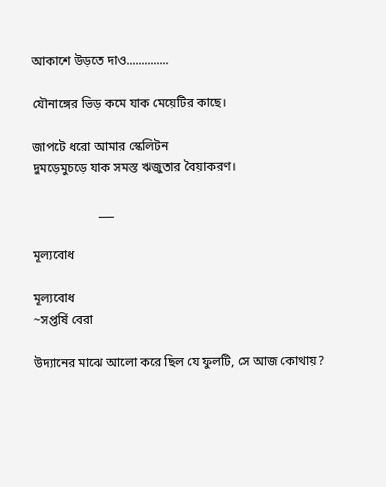আকাশে উড়তে দাও..............

যৌনাঙ্গের ভিড় কমে যাক মেয়েটির কাছে।

জাপটে ধরো আমার স্কেলিটন
দুমড়েমুচড়ে যাক সমস্ত ঋজুতার বৈয়াকরণ।

                     ___

মূল্যবোধ

মূল্যবোধ
~সপ্তর্ষি বেরা

উদ্যানের মাঝে আলো করে ছিল যে ফুলটি, সে আজ কোথায়?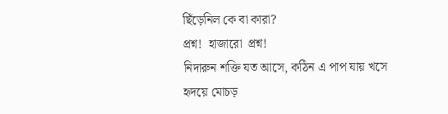ছিঁড়েনিল কে বা কারা?
প্রশ্ন!  হাজারো  প্রশ্ন!
নিদারুন শক্তি যত আসে, কঠিন এ পাপ যায় খসে
হৃদয়ে মোচড়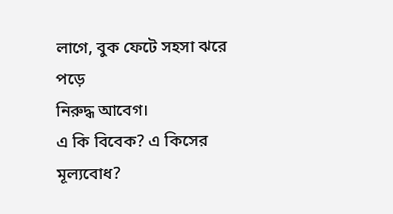লাগে, বুক ফেটে সহসা ঝরে পড়ে
নিরুদ্ধ আবেগ।
এ কি বিবেক? এ কিসের মূল্যবোধ?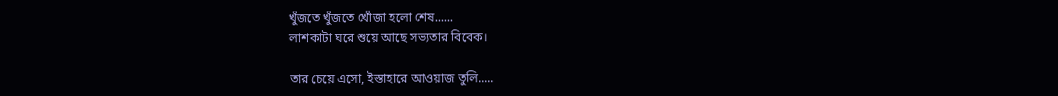খুঁজতে খুঁজতে খোঁজা হলো শেষ......
লাশকাটা ঘরে শুয়ে আছে সভ্যতার বিবেক।

তার চেয়ে এসো, ইস্তাহারে আওয়াজ তুলি.....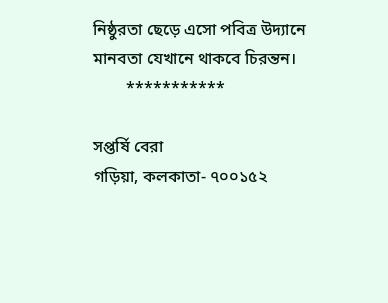নিষ্ঠুরতা ছেড়ে এসো পবিত্র উদ্যানে
মানবতা যেখানে থাকবে চিরন্তন।
        ***********

সপ্তর্ষি বেরা
গড়িয়া, কলকাতা- ৭০০১৫২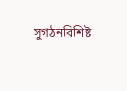সুগঠনবিশিষ্ট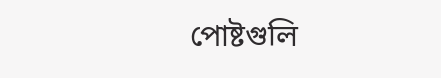পোষ্টগুলি